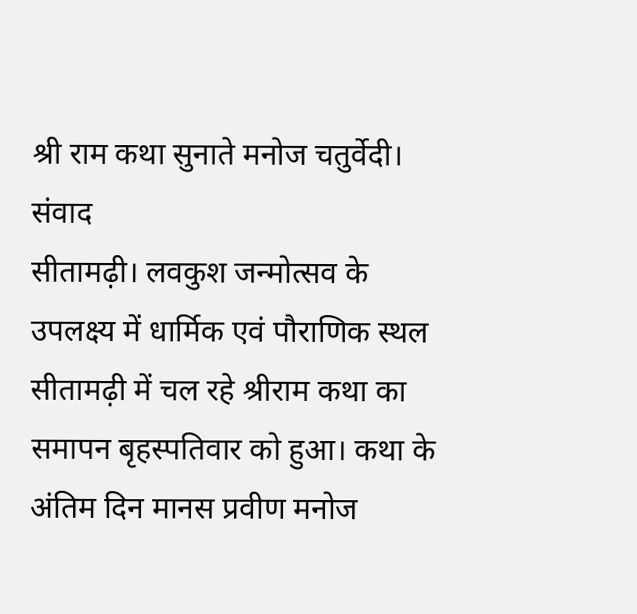श्री राम कथा सुनाते मनोज चतुर्वेदी। संवाद
सीतामढ़ी। लवकुश जन्मोत्सव के उपलक्ष्य में धार्मिक एवं पौराणिक स्थल सीतामढ़ी में चल रहे श्रीराम कथा का समापन बृहस्पतिवार को हुआ। कथा के अंतिम दिन मानस प्रवीण मनोज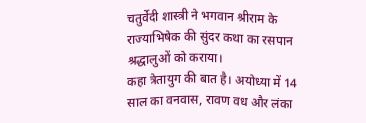चतुर्वेदी शास्त्री ने भगवान श्रीराम के राज्याभिषेक की सुंदर कथा का रसपान श्रद्धालुओं को कराया।
कहा त्रेतायुग की बात है। अयोध्या में 14 साल का वनवास, रावण वध और लंका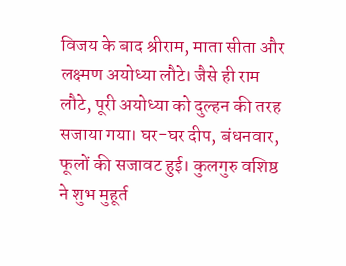विजय के बाद श्रीराम, माता सीता और लक्ष्मण अयोध्या लौटे। जैसे ही राम लौटे, पूरी अयोध्या को दुल्हन की तरह सजाया गया। घर-घर दीप, बंधनवार, फूलों की सजावट हुई। कुलगुरु वशिष्ठ ने शुभ मुहूर्त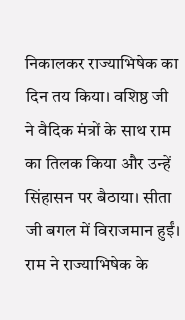निकालकर राज्याभिषेक का दिन तय किया। वशिष्ठ जी ने वैदिक मंत्रों के साथ राम का तिलक किया और उन्हें सिंहासन पर बैठाया। सीता जी बगल में विराजमान हुईं। राम ने राज्याभिषेक के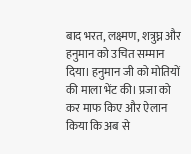बाद भरत, लक्ष्मण, शत्रुघ्न और हनुमान को उचित सम्मान दिया। हनुमान जी को मोतियों की माला भेंट की। प्रजा को कर माफ किए और ऐलान किया कि अब से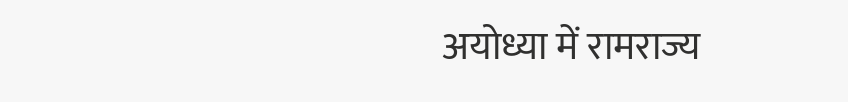अयोध्या में रामराज्य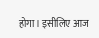होगा। इसीलिए आज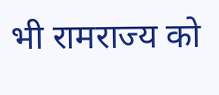भी रामराज्य को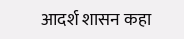आदर्श शासन कहा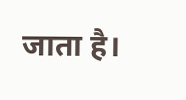जाता है।